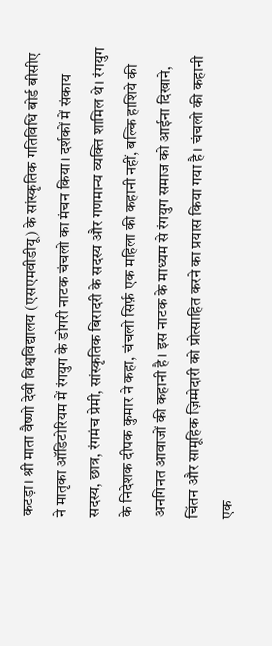कटड़ा। श्री माता वैष्णो देवी विश्वविद्यालय (एसएमवीडीयू) के सांस्कृतिक गतिविधि बोर्ड बीसीए ने मातृका ऑडिटोरियम में रंगयुग के डोगरी नाटक चंचलो का मंचन किया। दर्शकों में संकाय सदस्य, छात्र, रंगमंच प्रेमी, सांस्कृतिक बिरादरी के सदस्य और गणमान्य व्यक्ति शामिल थे। रंगयुग के निदेशक दीपक कुमार ने कहा, चंचलो सिर्फ़ एक महिला की कहानी नहीं, बल्कि हाशिये की अनगिनत आवाजों की कहानी है। इस नाटक के माध्यम से रंगयुग समाज को आईना दिखाने, चिंतन और सामूहिक ज़िम्मेदारी को प्रोत्साहित करने का प्रयास किया गया है। चंचलो की कहानी एक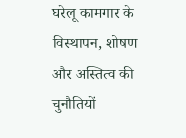घरेलू कामगार के विस्थापन, शोषण और अस्तित्व की चुनौतियों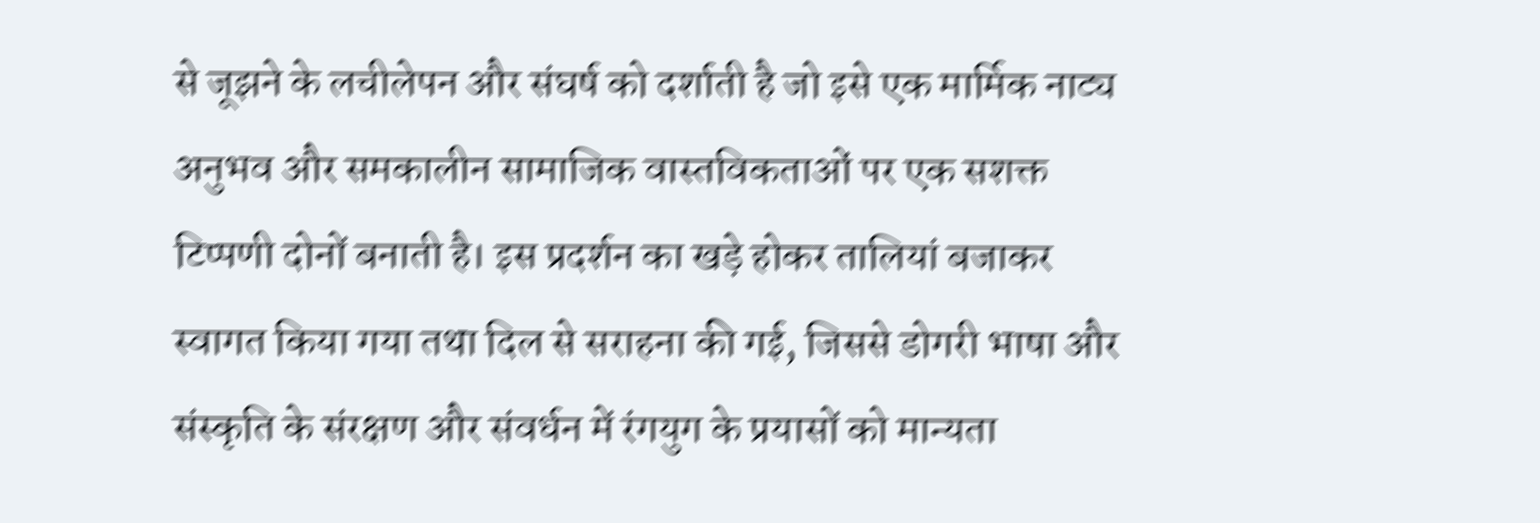से जूझने के लचीलेपन और संघर्ष को दर्शाती है जो इसे एक मार्मिक नाट्य अनुभव और समकालीन सामाजिक वास्तविकताओं पर एक सशक्त टिप्पणी दोनों बनाती है। इस प्रदर्शन का खड़े होकर तालियां बजाकर स्वागत किया गया तथा दिल से सराहना की गई, जिससे डोगरी भाषा और संस्कृति के संरक्षण और संवर्धन में रंगयुग के प्रयासों को मान्यता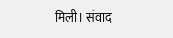मिली। संवाद